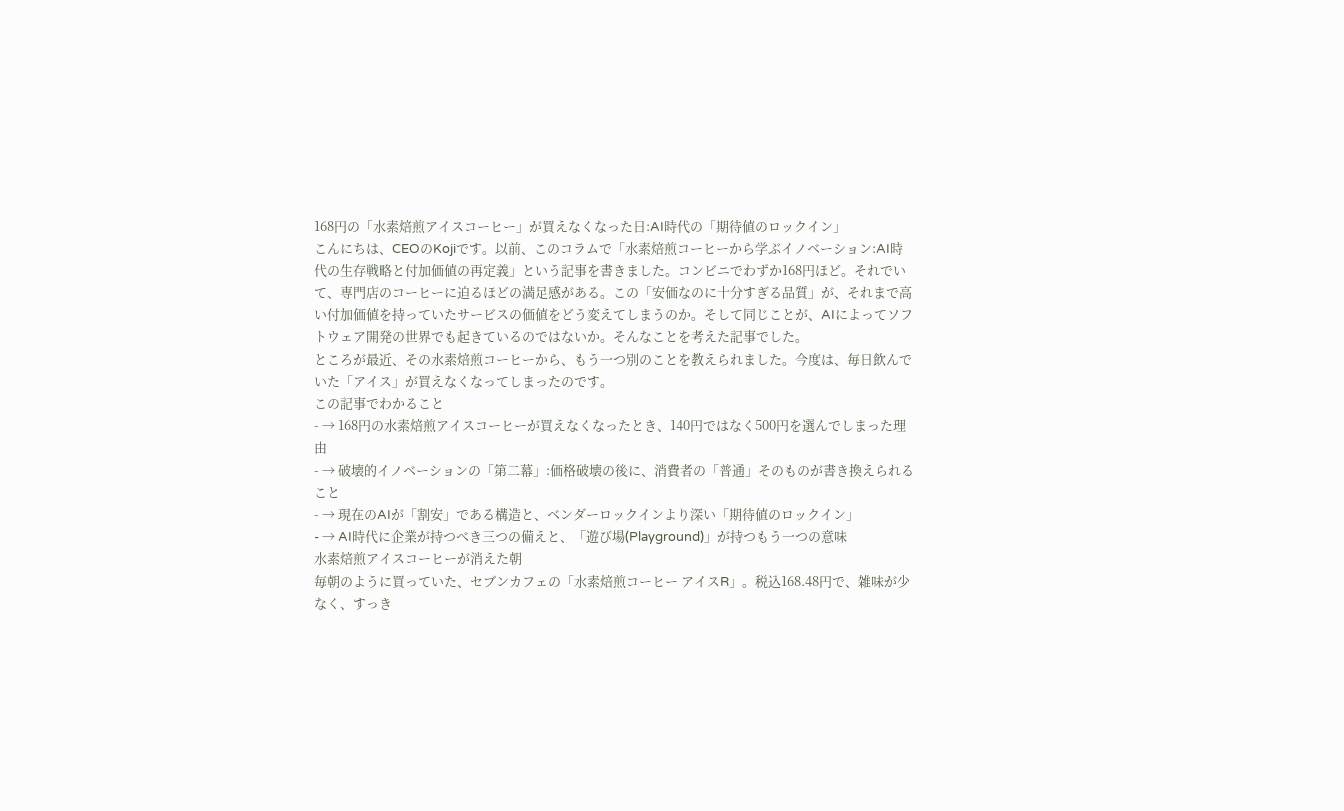168円の「水素焙煎アイスコーヒー」が買えなくなった日:AI時代の「期待値のロックイン」
こんにちは、CEOのKojiです。以前、このコラムで「水素焙煎コーヒーから学ぶイノベーション:AI時代の生存戦略と付加価値の再定義」という記事を書きました。コンビニでわずか168円ほど。それでいて、専門店のコーヒーに迫るほどの満足感がある。この「安価なのに十分すぎる品質」が、それまで高い付加価値を持っていたサービスの価値をどう変えてしまうのか。そして同じことが、AIによってソフトウェア開発の世界でも起きているのではないか。そんなことを考えた記事でした。
ところが最近、その水素焙煎コーヒーから、もう一つ別のことを教えられました。今度は、毎日飲んでいた「アイス」が買えなくなってしまったのです。
この記事でわかること
- → 168円の水素焙煎アイスコーヒーが買えなくなったとき、140円ではなく500円を選んでしまった理由
- → 破壊的イノベーションの「第二幕」:価格破壊の後に、消費者の「普通」そのものが書き換えられること
- → 現在のAIが「割安」である構造と、ベンダーロックインより深い「期待値のロックイン」
- → AI時代に企業が持つべき三つの備えと、「遊び場(Playground)」が持つもう一つの意味
水素焙煎アイスコーヒーが消えた朝
毎朝のように買っていた、セブンカフェの「水素焙煎コーヒー アイスR」。税込168.48円で、雑味が少なく、すっき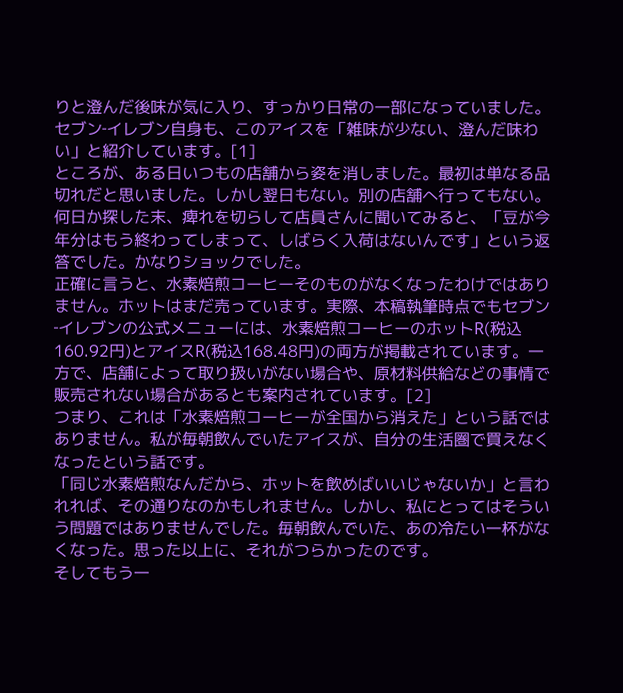りと澄んだ後味が気に入り、すっかり日常の一部になっていました。セブン‐イレブン自身も、このアイスを「雑味が少ない、澄んだ味わい」と紹介しています。[1]
ところが、ある日いつもの店舗から姿を消しました。最初は単なる品切れだと思いました。しかし翌日もない。別の店舗へ行ってもない。何日か探した末、痺れを切らして店員さんに聞いてみると、「豆が今年分はもう終わってしまって、しばらく入荷はないんです」という返答でした。かなりショックでした。
正確に言うと、水素焙煎コーヒーそのものがなくなったわけではありません。ホットはまだ売っています。実際、本稿執筆時点でもセブン‐イレブンの公式メニューには、水素焙煎コーヒーのホットR(税込160.92円)とアイスR(税込168.48円)の両方が掲載されています。一方で、店舗によって取り扱いがない場合や、原材料供給などの事情で販売されない場合があるとも案内されています。[2]
つまり、これは「水素焙煎コーヒーが全国から消えた」という話ではありません。私が毎朝飲んでいたアイスが、自分の生活圏で買えなくなったという話です。
「同じ水素焙煎なんだから、ホットを飲めばいいじゃないか」と言われれば、その通りなのかもしれません。しかし、私にとってはそういう問題ではありませんでした。毎朝飲んでいた、あの冷たい一杯がなくなった。思った以上に、それがつらかったのです。
そしてもう一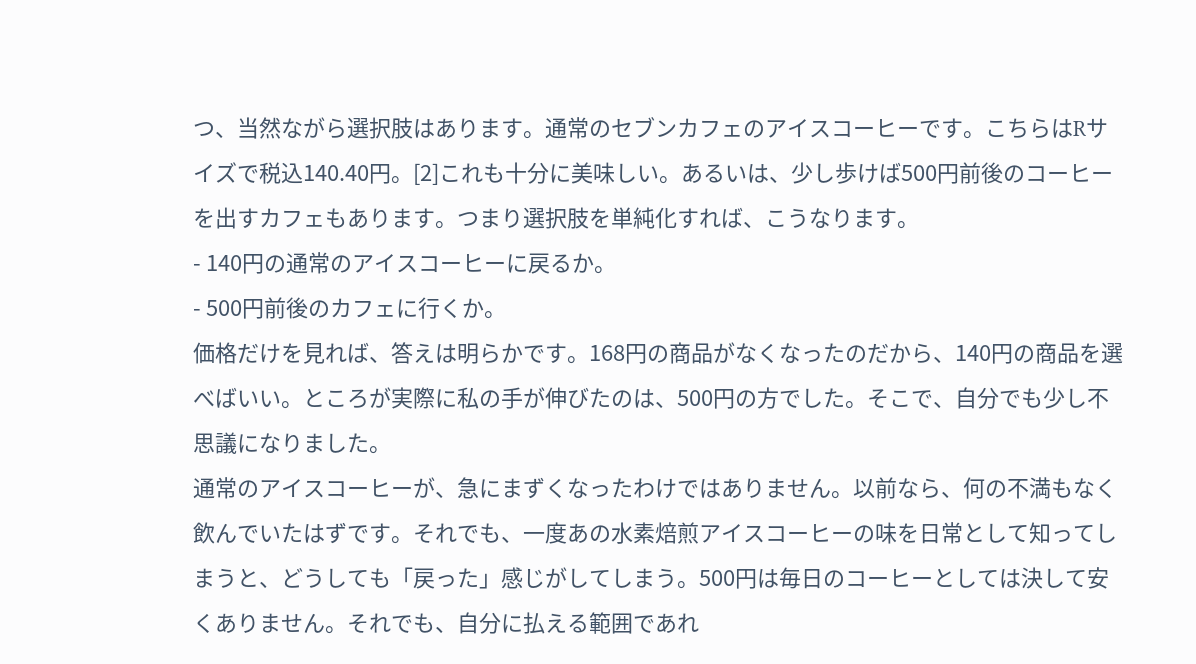つ、当然ながら選択肢はあります。通常のセブンカフェのアイスコーヒーです。こちらはRサイズで税込140.40円。[2]これも十分に美味しい。あるいは、少し歩けば500円前後のコーヒーを出すカフェもあります。つまり選択肢を単純化すれば、こうなります。
- 140円の通常のアイスコーヒーに戻るか。
- 500円前後のカフェに行くか。
価格だけを見れば、答えは明らかです。168円の商品がなくなったのだから、140円の商品を選べばいい。ところが実際に私の手が伸びたのは、500円の方でした。そこで、自分でも少し不思議になりました。
通常のアイスコーヒーが、急にまずくなったわけではありません。以前なら、何の不満もなく飲んでいたはずです。それでも、一度あの水素焙煎アイスコーヒーの味を日常として知ってしまうと、どうしても「戻った」感じがしてしまう。500円は毎日のコーヒーとしては決して安くありません。それでも、自分に払える範囲であれ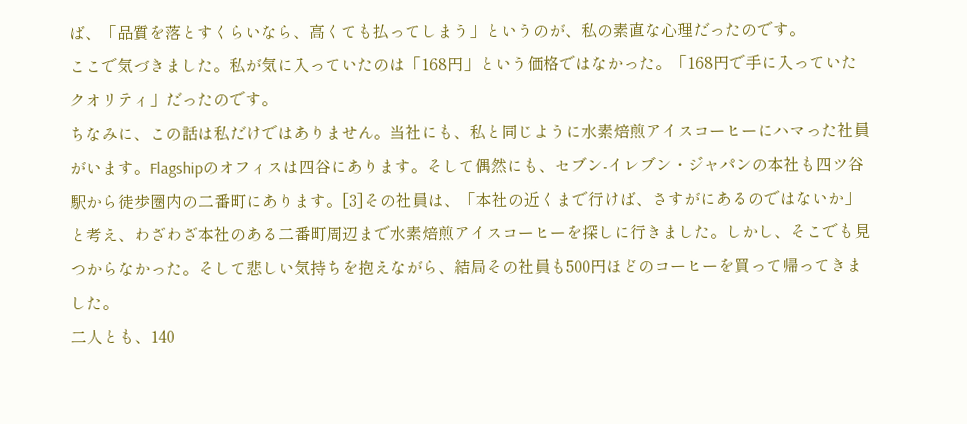ば、「品質を落とすくらいなら、高くても払ってしまう」というのが、私の素直な心理だったのです。
ここで気づきました。私が気に入っていたのは「168円」という価格ではなかった。「168円で手に入っていたクオリティ」だったのです。
ちなみに、この話は私だけではありません。当社にも、私と同じように水素焙煎アイスコーヒーにハマった社員がいます。Flagshipのオフィスは四谷にあります。そして偶然にも、セブン‐イレブン・ジャパンの本社も四ツ谷駅から徒歩圏内の二番町にあります。[3]その社員は、「本社の近くまで行けば、さすがにあるのではないか」と考え、わざわざ本社のある二番町周辺まで水素焙煎アイスコーヒーを探しに行きました。しかし、そこでも見つからなかった。そして悲しい気持ちを抱えながら、結局その社員も500円ほどのコーヒーを買って帰ってきました。
二人とも、140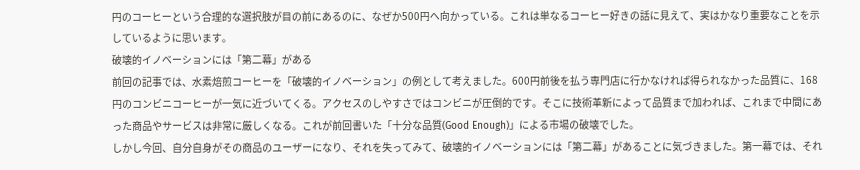円のコーヒーという合理的な選択肢が目の前にあるのに、なぜか500円へ向かっている。これは単なるコーヒー好きの話に見えて、実はかなり重要なことを示しているように思います。
破壊的イノベーションには「第二幕」がある
前回の記事では、水素焙煎コーヒーを「破壊的イノベーション」の例として考えました。600円前後を払う専門店に行かなければ得られなかった品質に、168円のコンビニコーヒーが一気に近づいてくる。アクセスのしやすさではコンビニが圧倒的です。そこに技術革新によって品質まで加われば、これまで中間にあった商品やサービスは非常に厳しくなる。これが前回書いた「十分な品質(Good Enough)」による市場の破壊でした。
しかし今回、自分自身がその商品のユーザーになり、それを失ってみて、破壊的イノベーションには「第二幕」があることに気づきました。第一幕では、それ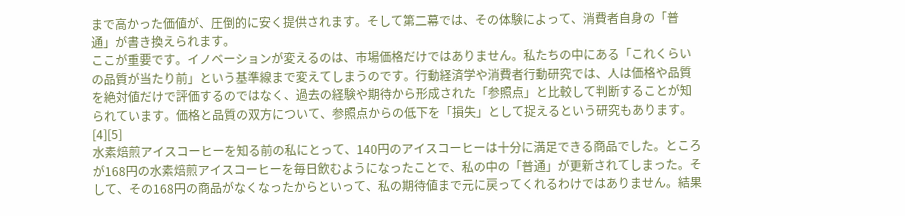まで高かった価値が、圧倒的に安く提供されます。そして第二幕では、その体験によって、消費者自身の「普通」が書き換えられます。
ここが重要です。イノベーションが変えるのは、市場価格だけではありません。私たちの中にある「これくらいの品質が当たり前」という基準線まで変えてしまうのです。行動経済学や消費者行動研究では、人は価格や品質を絶対値だけで評価するのではなく、過去の経験や期待から形成された「参照点」と比較して判断することが知られています。価格と品質の双方について、参照点からの低下を「損失」として捉えるという研究もあります。[4][5]
水素焙煎アイスコーヒーを知る前の私にとって、140円のアイスコーヒーは十分に満足できる商品でした。ところが168円の水素焙煎アイスコーヒーを毎日飲むようになったことで、私の中の「普通」が更新されてしまった。そして、その168円の商品がなくなったからといって、私の期待値まで元に戻ってくれるわけではありません。結果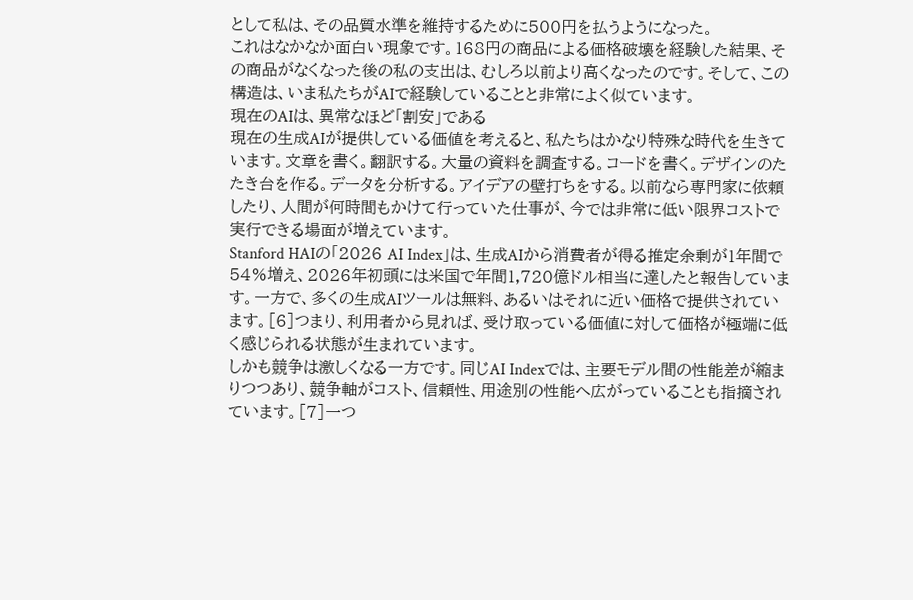として私は、その品質水準を維持するために500円を払うようになった。
これはなかなか面白い現象です。168円の商品による価格破壊を経験した結果、その商品がなくなった後の私の支出は、むしろ以前より高くなったのです。そして、この構造は、いま私たちがAIで経験していることと非常によく似ています。
現在のAIは、異常なほど「割安」である
現在の生成AIが提供している価値を考えると、私たちはかなり特殊な時代を生きています。文章を書く。翻訳する。大量の資料を調査する。コードを書く。デザインのたたき台を作る。データを分析する。アイデアの壁打ちをする。以前なら専門家に依頼したり、人間が何時間もかけて行っていた仕事が、今では非常に低い限界コストで実行できる場面が増えています。
Stanford HAIの「2026 AI Index」は、生成AIから消費者が得る推定余剰が1年間で54%増え、2026年初頭には米国で年間1,720億ドル相当に達したと報告しています。一方で、多くの生成AIツールは無料、あるいはそれに近い価格で提供されています。[6]つまり、利用者から見れば、受け取っている価値に対して価格が極端に低く感じられる状態が生まれています。
しかも競争は激しくなる一方です。同じAI Indexでは、主要モデル間の性能差が縮まりつつあり、競争軸がコスト、信頼性、用途別の性能へ広がっていることも指摘されています。[7]一つ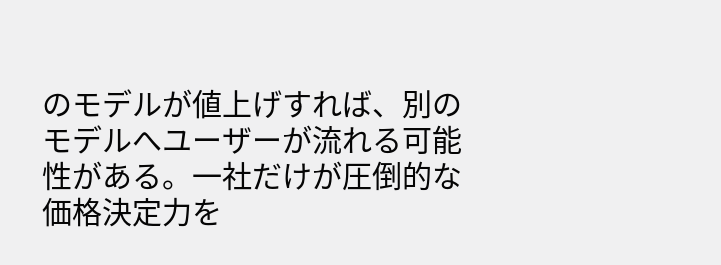のモデルが値上げすれば、別のモデルへユーザーが流れる可能性がある。一社だけが圧倒的な価格決定力を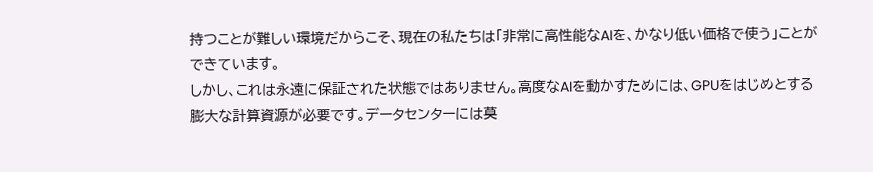持つことが難しい環境だからこそ、現在の私たちは「非常に高性能なAIを、かなり低い価格で使う」ことができています。
しかし、これは永遠に保証された状態ではありません。高度なAIを動かすためには、GPUをはじめとする膨大な計算資源が必要です。データセンターには莫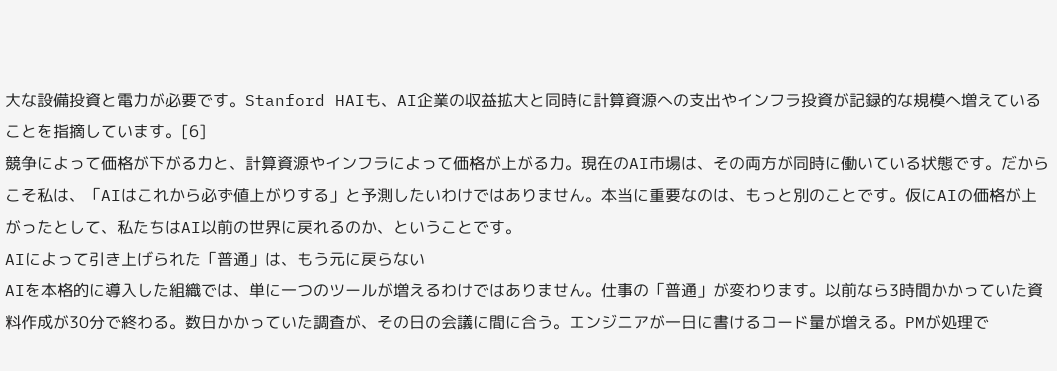大な設備投資と電力が必要です。Stanford HAIも、AI企業の収益拡大と同時に計算資源への支出やインフラ投資が記録的な規模へ増えていることを指摘しています。[6]
競争によって価格が下がる力と、計算資源やインフラによって価格が上がる力。現在のAI市場は、その両方が同時に働いている状態です。だからこそ私は、「AIはこれから必ず値上がりする」と予測したいわけではありません。本当に重要なのは、もっと別のことです。仮にAIの価格が上がったとして、私たちはAI以前の世界に戻れるのか、ということです。
AIによって引き上げられた「普通」は、もう元に戻らない
AIを本格的に導入した組織では、単に一つのツールが増えるわけではありません。仕事の「普通」が変わります。以前なら3時間かかっていた資料作成が30分で終わる。数日かかっていた調査が、その日の会議に間に合う。エンジニアが一日に書けるコード量が増える。PMが処理で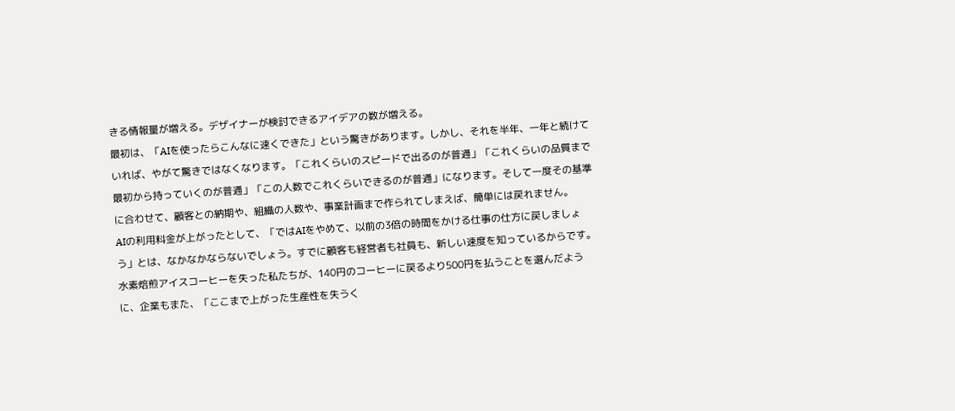きる情報量が増える。デザイナーが検討できるアイデアの数が増える。
最初は、「AIを使ったらこんなに速くできた」という驚きがあります。しかし、それを半年、一年と続けていれば、やがて驚きではなくなります。「これくらいのスピードで出るのが普通」「これくらいの品質まで最初から持っていくのが普通」「この人数でこれくらいできるのが普通」になります。そして一度その基準に合わせて、顧客との納期や、組織の人数や、事業計画まで作られてしまえば、簡単には戻れません。
AIの利用料金が上がったとして、「ではAIをやめて、以前の3倍の時間をかける仕事の仕方に戻しましょう」とは、なかなかならないでしょう。すでに顧客も経営者も社員も、新しい速度を知っているからです。
水素焙煎アイスコーヒーを失った私たちが、140円のコーヒーに戻るより500円を払うことを選んだように、企業もまた、「ここまで上がった生産性を失うく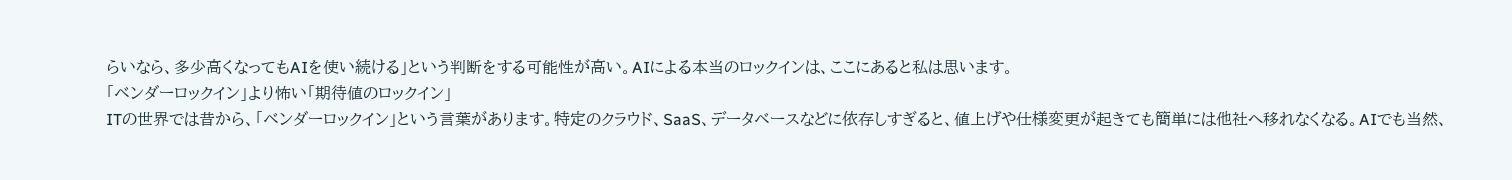らいなら、多少高くなってもAIを使い続ける」という判断をする可能性が高い。AIによる本当のロックインは、ここにあると私は思います。
「ベンダーロックイン」より怖い「期待値のロックイン」
ITの世界では昔から、「ベンダーロックイン」という言葉があります。特定のクラウド、SaaS、データベースなどに依存しすぎると、値上げや仕様変更が起きても簡単には他社へ移れなくなる。AIでも当然、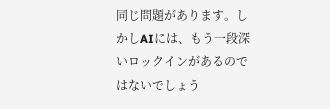同じ問題があります。しかしAIには、もう一段深いロックインがあるのではないでしょう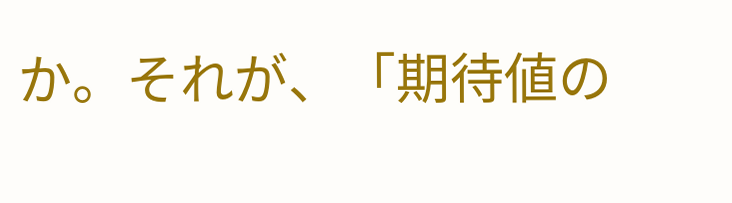か。それが、「期待値の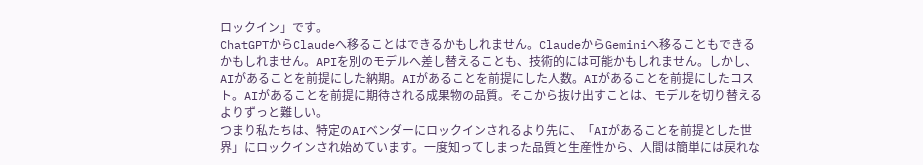ロックイン」です。
ChatGPTからClaudeへ移ることはできるかもしれません。ClaudeからGeminiへ移ることもできるかもしれません。APIを別のモデルへ差し替えることも、技術的には可能かもしれません。しかし、AIがあることを前提にした納期。AIがあることを前提にした人数。AIがあることを前提にしたコスト。AIがあることを前提に期待される成果物の品質。そこから抜け出すことは、モデルを切り替えるよりずっと難しい。
つまり私たちは、特定のAIベンダーにロックインされるより先に、「AIがあることを前提とした世界」にロックインされ始めています。一度知ってしまった品質と生産性から、人間は簡単には戻れな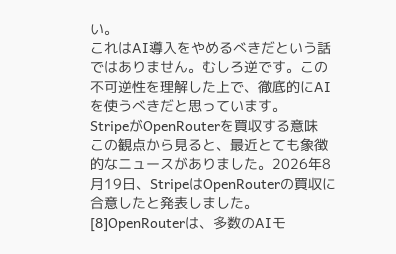い。
これはAI導入をやめるべきだという話ではありません。むしろ逆です。この不可逆性を理解した上で、徹底的にAIを使うべきだと思っています。
StripeがOpenRouterを買収する意味
この観点から見ると、最近とても象徴的なニュースがありました。2026年8月19日、StripeはOpenRouterの買収に合意したと発表しました。[8]OpenRouterは、多数のAIモ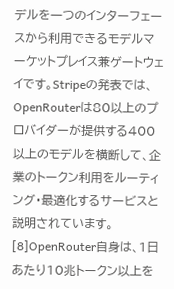デルを一つのインターフェースから利用できるモデルマーケットプレイス兼ゲートウェイです。Stripeの発表では、OpenRouterは80以上のプロバイダーが提供する400以上のモデルを横断して、企業のトークン利用をルーティング・最適化するサービスと説明されています。[8]OpenRouter自身は、1日あたり10兆トークン以上を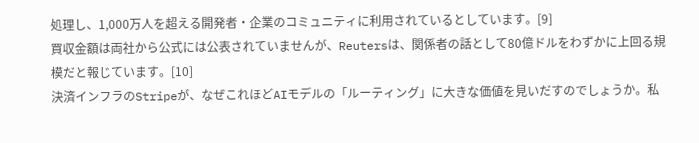処理し、1,000万人を超える開発者・企業のコミュニティに利用されているとしています。[9]
買収金額は両社から公式には公表されていませんが、Reutersは、関係者の話として80億ドルをわずかに上回る規模だと報じています。[10]
決済インフラのStripeが、なぜこれほどAIモデルの「ルーティング」に大きな価値を見いだすのでしょうか。私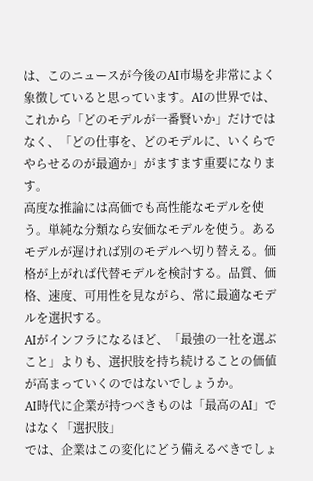は、このニュースが今後のAI市場を非常によく象徴していると思っています。AIの世界では、これから「どのモデルが一番賢いか」だけではなく、「どの仕事を、どのモデルに、いくらでやらせるのが最適か」がますます重要になります。
高度な推論には高価でも高性能なモデルを使う。単純な分類なら安価なモデルを使う。あるモデルが遅ければ別のモデルへ切り替える。価格が上がれば代替モデルを検討する。品質、価格、速度、可用性を見ながら、常に最適なモデルを選択する。
AIがインフラになるほど、「最強の一社を選ぶこと」よりも、選択肢を持ち続けることの価値が高まっていくのではないでしょうか。
AI時代に企業が持つべきものは「最高のAI」ではなく「選択肢」
では、企業はこの変化にどう備えるべきでしょ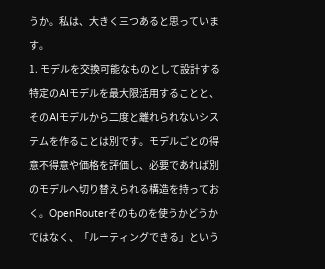うか。私は、大きく三つあると思っています。
1. モデルを交換可能なものとして設計する
特定のAIモデルを最大限活用することと、そのAIモデルから二度と離れられないシステムを作ることは別です。モデルごとの得意不得意や価格を評価し、必要であれば別のモデルへ切り替えられる構造を持っておく。OpenRouterそのものを使うかどうかではなく、「ルーティングできる」という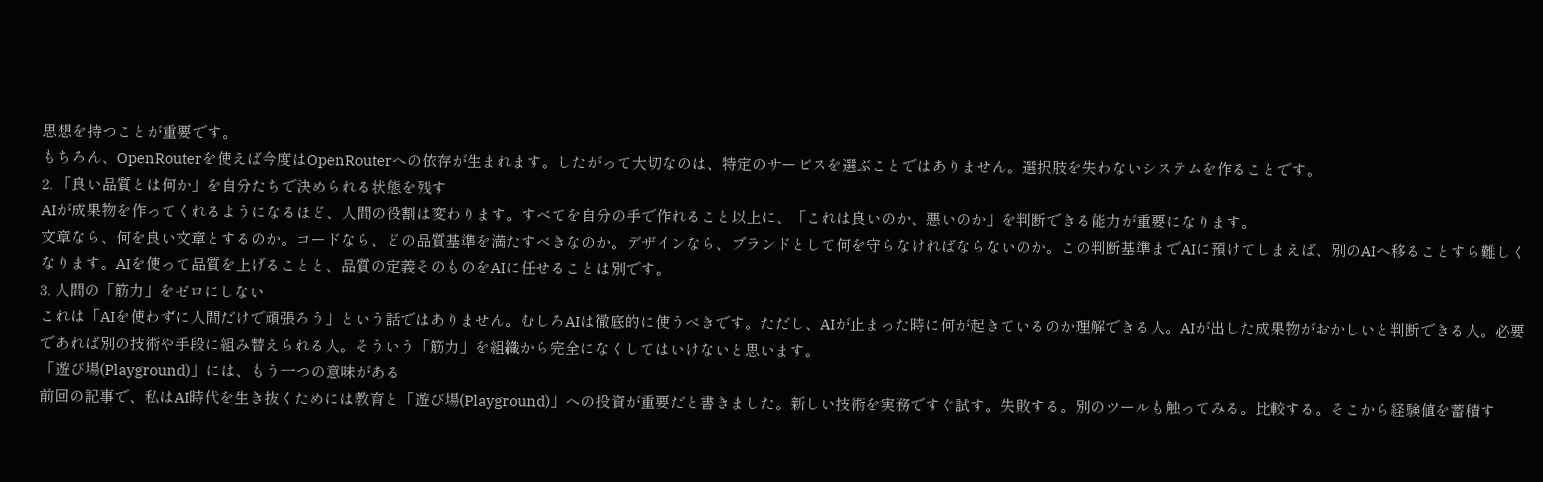思想を持つことが重要です。
もちろん、OpenRouterを使えば今度はOpenRouterへの依存が生まれます。したがって大切なのは、特定のサービスを選ぶことではありません。選択肢を失わないシステムを作ることです。
2. 「良い品質とは何か」を自分たちで決められる状態を残す
AIが成果物を作ってくれるようになるほど、人間の役割は変わります。すべてを自分の手で作れること以上に、「これは良いのか、悪いのか」を判断できる能力が重要になります。
文章なら、何を良い文章とするのか。コードなら、どの品質基準を満たすべきなのか。デザインなら、ブランドとして何を守らなければならないのか。この判断基準までAIに預けてしまえば、別のAIへ移ることすら難しくなります。AIを使って品質を上げることと、品質の定義そのものをAIに任せることは別です。
3. 人間の「筋力」をゼロにしない
これは「AIを使わずに人間だけで頑張ろう」という話ではありません。むしろAIは徹底的に使うべきです。ただし、AIが止まった時に何が起きているのか理解できる人。AIが出した成果物がおかしいと判断できる人。必要であれば別の技術や手段に組み替えられる人。そういう「筋力」を組織から完全になくしてはいけないと思います。
「遊び場(Playground)」には、もう一つの意味がある
前回の記事で、私はAI時代を生き抜くためには教育と「遊び場(Playground)」への投資が重要だと書きました。新しい技術を実務ですぐ試す。失敗する。別のツールも触ってみる。比較する。そこから経験値を蓄積す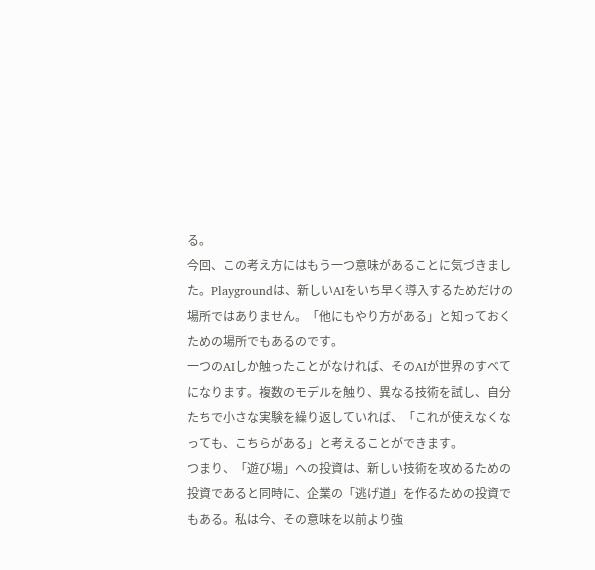る。
今回、この考え方にはもう一つ意味があることに気づきました。Playgroundは、新しいAIをいち早く導入するためだけの場所ではありません。「他にもやり方がある」と知っておくための場所でもあるのです。
一つのAIしか触ったことがなければ、そのAIが世界のすべてになります。複数のモデルを触り、異なる技術を試し、自分たちで小さな実験を繰り返していれば、「これが使えなくなっても、こちらがある」と考えることができます。
つまり、「遊び場」への投資は、新しい技術を攻めるための投資であると同時に、企業の「逃げ道」を作るための投資でもある。私は今、その意味を以前より強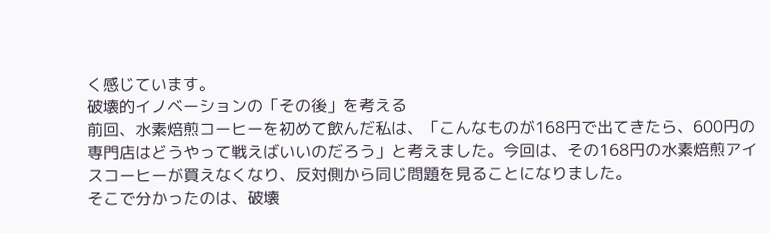く感じています。
破壊的イノベーションの「その後」を考える
前回、水素焙煎コーヒーを初めて飲んだ私は、「こんなものが168円で出てきたら、600円の専門店はどうやって戦えばいいのだろう」と考えました。今回は、その168円の水素焙煎アイスコーヒーが買えなくなり、反対側から同じ問題を見ることになりました。
そこで分かったのは、破壊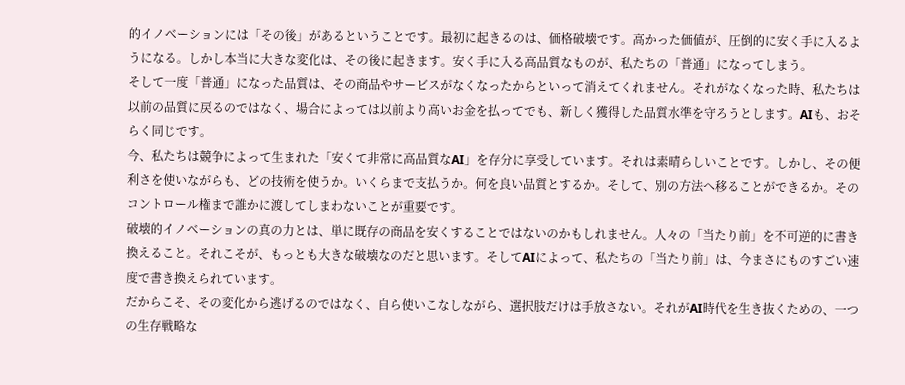的イノベーションには「その後」があるということです。最初に起きるのは、価格破壊です。高かった価値が、圧倒的に安く手に入るようになる。しかし本当に大きな変化は、その後に起きます。安く手に入る高品質なものが、私たちの「普通」になってしまう。
そして一度「普通」になった品質は、その商品やサービスがなくなったからといって消えてくれません。それがなくなった時、私たちは以前の品質に戻るのではなく、場合によっては以前より高いお金を払ってでも、新しく獲得した品質水準を守ろうとします。AIも、おそらく同じです。
今、私たちは競争によって生まれた「安くて非常に高品質なAI」を存分に享受しています。それは素晴らしいことです。しかし、その便利さを使いながらも、どの技術を使うか。いくらまで支払うか。何を良い品質とするか。そして、別の方法へ移ることができるか。そのコントロール権まで誰かに渡してしまわないことが重要です。
破壊的イノベーションの真の力とは、単に既存の商品を安くすることではないのかもしれません。人々の「当たり前」を不可逆的に書き換えること。それこそが、もっとも大きな破壊なのだと思います。そしてAIによって、私たちの「当たり前」は、今まさにものすごい速度で書き換えられています。
だからこそ、その変化から逃げるのではなく、自ら使いこなしながら、選択肢だけは手放さない。それがAI時代を生き抜くための、一つの生存戦略な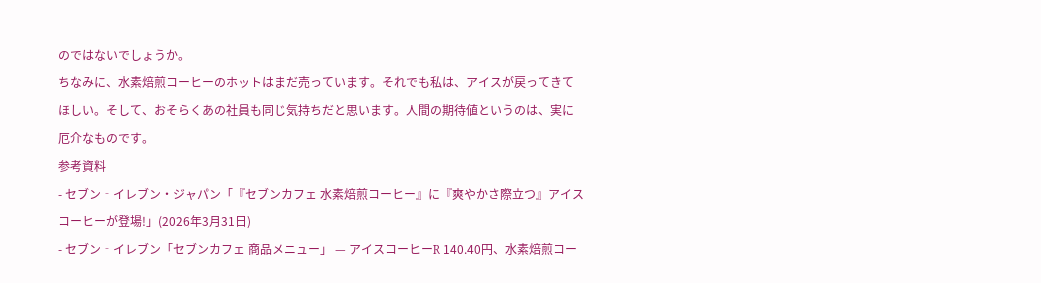のではないでしょうか。
ちなみに、水素焙煎コーヒーのホットはまだ売っています。それでも私は、アイスが戻ってきてほしい。そして、おそらくあの社員も同じ気持ちだと思います。人間の期待値というのは、実に厄介なものです。
参考資料
- セブン‐イレブン・ジャパン「『セブンカフェ 水素焙煎コーヒー』に『爽やかさ際立つ』アイスコーヒーが登場!」(2026年3月31日)
- セブン‐イレブン「セブンカフェ 商品メニュー」 — アイスコーヒーR 140.40円、水素焙煎コー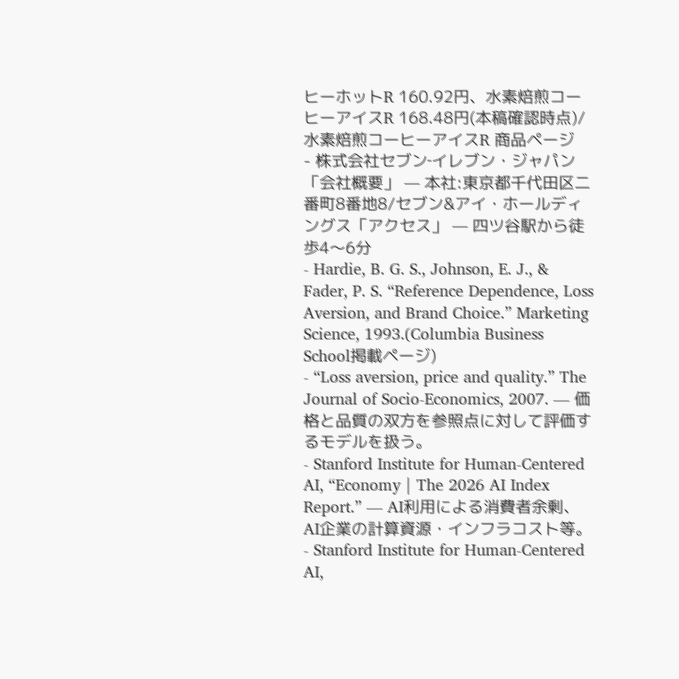ヒーホットR 160.92円、水素焙煎コーヒーアイスR 168.48円(本稿確認時点)/水素焙煎コーヒーアイスR 商品ページ
- 株式会社セブン‐イレブン・ジャパン「会社概要」 — 本社:東京都千代田区二番町8番地8/セブン&アイ・ホールディングス「アクセス」 — 四ツ谷駅から徒歩4〜6分
- Hardie, B. G. S., Johnson, E. J., & Fader, P. S. “Reference Dependence, Loss Aversion, and Brand Choice.” Marketing Science, 1993.(Columbia Business School掲載ページ)
- “Loss aversion, price and quality.” The Journal of Socio-Economics, 2007. — 価格と品質の双方を参照点に対して評価するモデルを扱う。
- Stanford Institute for Human-Centered AI, “Economy | The 2026 AI Index Report.” — AI利用による消費者余剰、AI企業の計算資源・インフラコスト等。
- Stanford Institute for Human-Centered AI,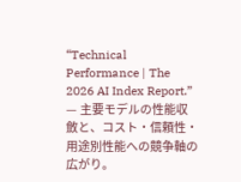“Technical Performance | The 2026 AI Index Report.” — 主要モデルの性能収斂と、コスト・信頼性・用途別性能への競争軸の広がり。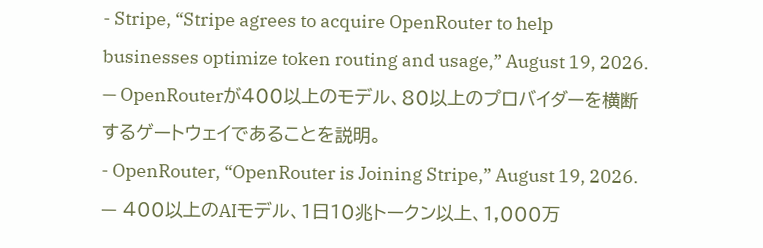- Stripe, “Stripe agrees to acquire OpenRouter to help businesses optimize token routing and usage,” August 19, 2026. — OpenRouterが400以上のモデル、80以上のプロバイダーを横断するゲートウェイであることを説明。
- OpenRouter, “OpenRouter is Joining Stripe,” August 19, 2026. — 400以上のAIモデル、1日10兆トークン以上、1,000万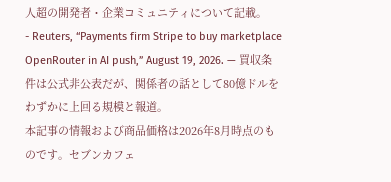人超の開発者・企業コミュニティについて記載。
- Reuters, “Payments firm Stripe to buy marketplace OpenRouter in AI push,” August 19, 2026. — 買収条件は公式非公表だが、関係者の話として80億ドルをわずかに上回る規模と報道。
本記事の情報および商品価格は2026年8月時点のものです。セブンカフェ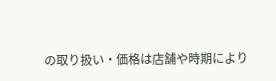の取り扱い・価格は店舗や時期により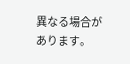異なる場合があります。